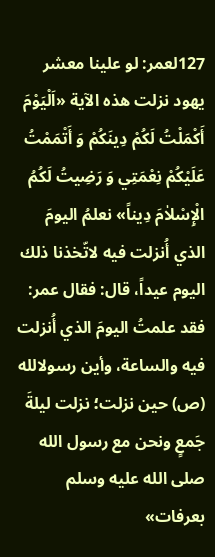127لعمر: لو علينا معشر يهود نزلت هذه الآية «اَلْيَوْمَ أَكْمَلْتُ لَكُمْ دِينَكُمْ وَ أَتْمَمْتُ عَلَيْكُمْ نِعْمَتِي وَ رَضِيتُ لَكُمُ الْإِسْلاٰمَ دِيناً» نعلمُ اليومَ الذي أُنزلت فيه لاتّخذنا ذلك اليوم عيداً، قال: فقال عمر: فقد علمتُ اليومَ الذي أُنزلت فيه والساعة، وأين رسولالله (ص) حين نزلت؛ نزلت ليلةَ جَمعٍ ونحن مع رسول الله صلى الله عليه وسلم بعرفات»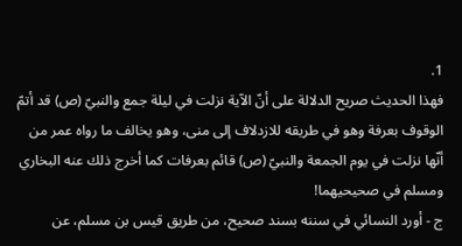1.
فهذا الحديث صريح الدلالة على أنّ الآية نزلت في ليلة جمع والنبيّ (ص) قد أتمّ الوقوف بعرفة وهو في طريقه للازدلاف إلى منى، وهو يخالف ما رواه عمر من أنّها نزلت في يوم الجمعة والنبيّ (ص) قائم بعرفات كما أخرج ذلك عنه البخاري ومسلم في صحيحيهما!
ج - أورد النسائي في سننه بسند صحيح، من طريق قيس بن مسلم، عن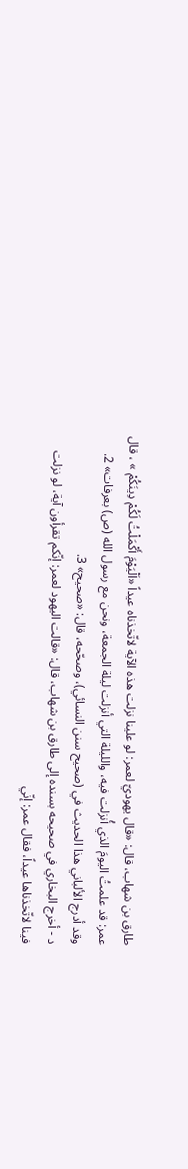طارق بن شهاب، قال: «قال يهوديّ لعمر: لو علينا نزلت هذه الآية لاتّخذناه عيداً «اَلْيَوْمَ أَكْمَلْتُ لَكُمْ دِينَكُمْ » ، قال عمر: قد علمتُ اليومَ الذي أُنزلت فيه، والليلة التي أنزلت ليلة الجمعة، ونحن مع رسول الله (ص) بعرفات» 2.
وقد أدرج الألباني هذا الحديث في (صحيح سنن النسائي)، وصحّحه، قال: «صحيح» 3.
د - أخرج البخاري في صحيحه بسنده إلى طارق بن شهاب، قال: «قالت اليهود لعمر: إنّكم تقرأون آية، لو نزلت فينا لاتّخذناها عيداً، فقال عمر: إنّي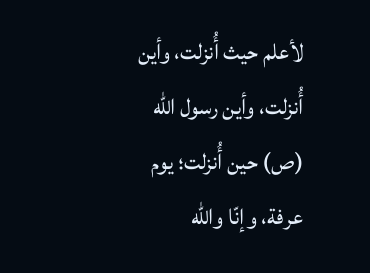لأعلم حيث أُنزلت، وأين أُنزلت، وأين رسول الله (ص) حين أُنزلت؛ يوم عرفة، وإنّا والله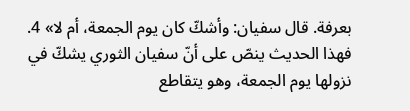بعرفة. قال سفيان: وأشكّ كان يوم الجمعة، أم لا» 4.
فهذا الحديث ينصّ على أنّ سفيان الثوري يشكّ في نزولها يوم الجمعة، وهو يتقاطع